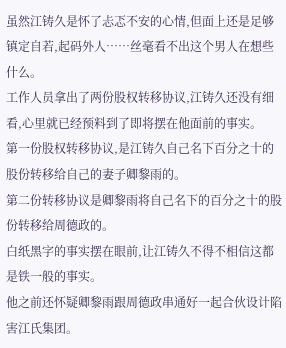虽然江铸久是怀了忐忑不安的心情,但面上还是足够镇定自若,起码外人……丝毫看不出这个男人在想些什么。
工作人员拿出了两份股权转移协议,江铸久还没有细看,心里就已经预料到了即将摆在他面前的事实。
第一份股权转移协议,是江铸久自己名下百分之十的股份转移给自己的妻子卿黎雨的。
第二份转移协议是卿黎雨将自己名下的百分之十的股份转移给周德政的。
白纸黑字的事实摆在眼前,让江铸久不得不相信这都是铁一般的事实。
他之前还怀疑卿黎雨跟周德政串通好一起合伙设计陷害江氏集团。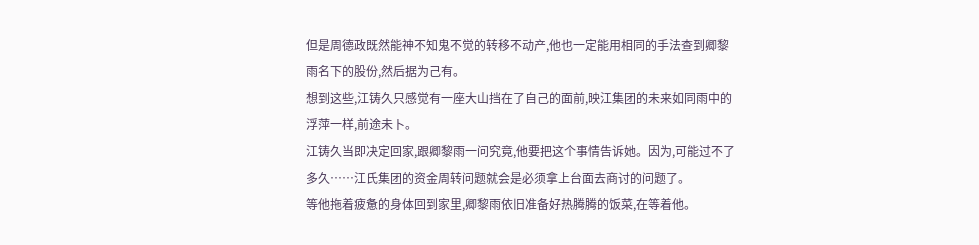但是周德政既然能神不知鬼不觉的转移不动产,他也一定能用相同的手法查到卿黎雨名下的股份,然后据为己有。
想到这些,江铸久只感觉有一座大山挡在了自己的面前,映江集团的未来如同雨中的浮萍一样,前途未卜。
江铸久当即决定回家,跟卿黎雨一问究竟,他要把这个事情告诉她。因为,可能过不了多久……江氏集团的资金周转问题就会是必须拿上台面去商讨的问题了。
等他拖着疲惫的身体回到家里,卿黎雨依旧准备好热腾腾的饭菜,在等着他。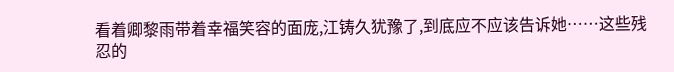看着卿黎雨带着幸福笑容的面庞,江铸久犹豫了,到底应不应该告诉她……这些残忍的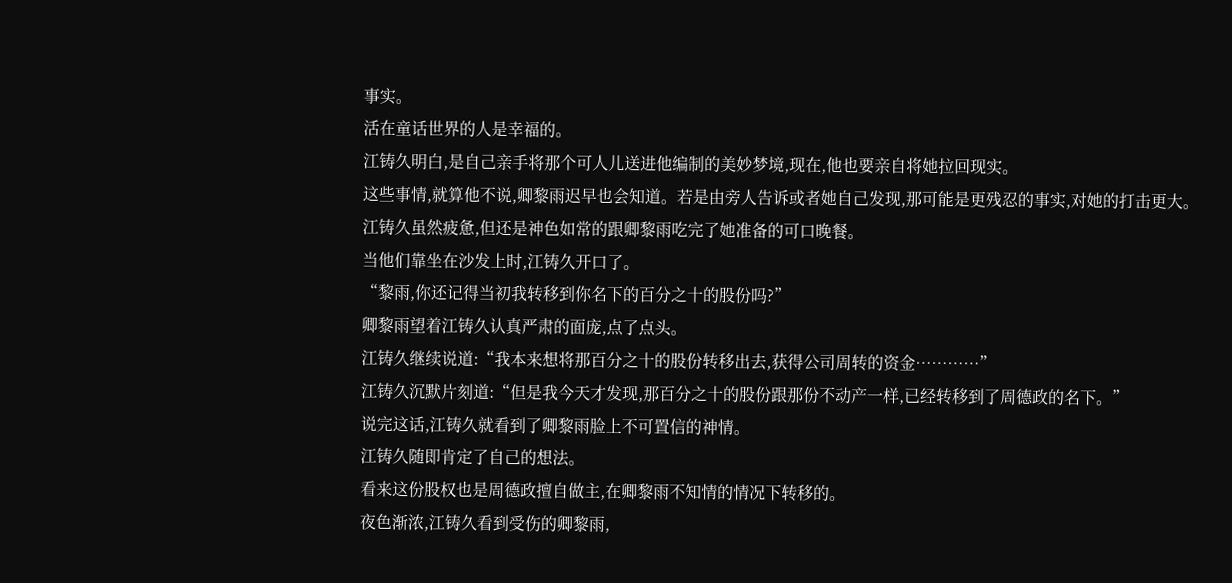事实。
活在童话世界的人是幸福的。
江铸久明白,是自己亲手将那个可人儿送进他编制的美妙梦境,现在,他也要亲自将她拉回现实。
这些事情,就算他不说,卿黎雨迟早也会知道。若是由旁人告诉或者她自己发现,那可能是更残忍的事实,对她的打击更大。
江铸久虽然疲惫,但还是神色如常的跟卿黎雨吃完了她准备的可口晚餐。
当他们靠坐在沙发上时,江铸久开口了。
“黎雨,你还记得当初我转移到你名下的百分之十的股份吗?”
卿黎雨望着江铸久认真严肃的面庞,点了点头。
江铸久继续说道:“我本来想将那百分之十的股份转移出去,获得公司周转的资金…………”
江铸久沉默片刻道:“但是我今天才发现,那百分之十的股份跟那份不动产一样,已经转移到了周德政的名下。”
说完这话,江铸久就看到了卿黎雨脸上不可置信的神情。
江铸久随即肯定了自己的想法。
看来这份股权也是周德政擅自做主,在卿黎雨不知情的情况下转移的。
夜色渐浓,江铸久看到受伤的卿黎雨,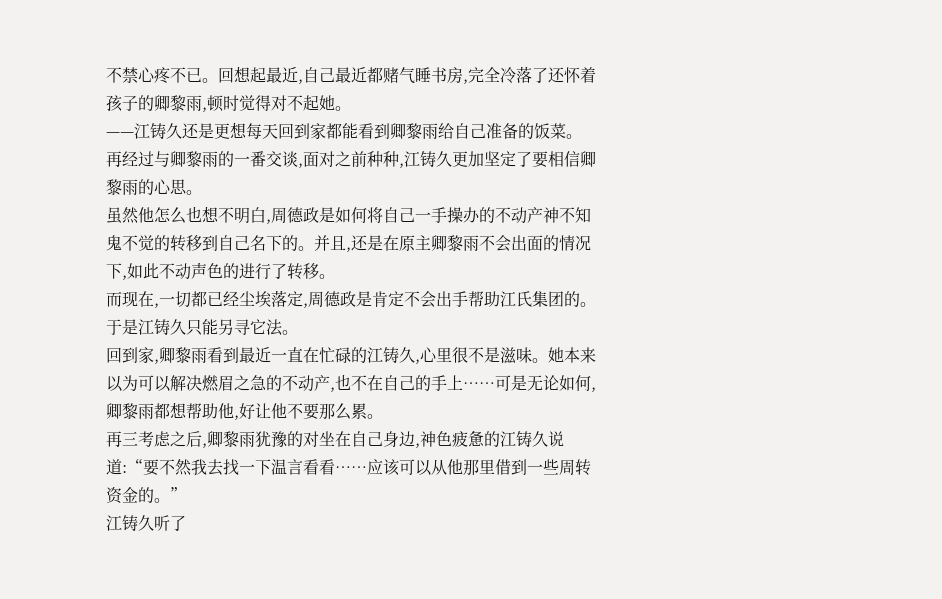不禁心疼不已。回想起最近,自己最近都赌气睡书房,完全冷落了还怀着孩子的卿黎雨,顿时觉得对不起她。
——江铸久还是更想每天回到家都能看到卿黎雨给自己准备的饭菜。
再经过与卿黎雨的一番交谈,面对之前种种,江铸久更加坚定了要相信卿黎雨的心思。
虽然他怎么也想不明白,周德政是如何将自己一手操办的不动产神不知鬼不觉的转移到自己名下的。并且,还是在原主卿黎雨不会出面的情况下,如此不动声色的进行了转移。
而现在,一切都已经尘埃落定,周德政是肯定不会出手帮助江氏集团的。于是江铸久只能另寻它法。
回到家,卿黎雨看到最近一直在忙碌的江铸久,心里很不是滋味。她本来以为可以解决燃眉之急的不动产,也不在自己的手上……可是无论如何,卿黎雨都想帮助他,好让他不要那么累。
再三考虑之后,卿黎雨犹豫的对坐在自己身边,神色疲惫的江铸久说道:“要不然我去找一下温言看看……应该可以从他那里借到一些周转资金的。”
江铸久听了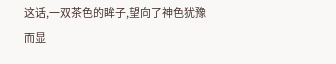这话,一双茶色的眸子,望向了神色犹豫而显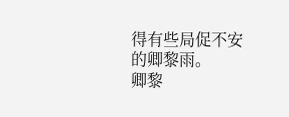得有些局促不安的卿黎雨。
卿黎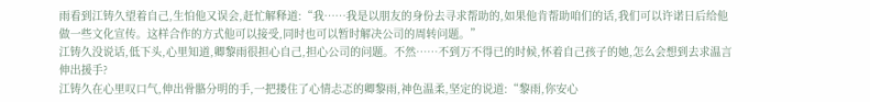雨看到江铸久望着自己,生怕他又误会,赶忙解释道:“我……我是以朋友的身份去寻求帮助的,如果他肯帮助咱们的话,我们可以许诺日后给他做一些文化宣传。这样合作的方式他可以接受,同时也可以暂时解决公司的周转问题。”
江铸久没说话,低下头,心里知道,卿黎雨很担心自己,担心公司的问题。不然……不到万不得已的时候,怀着自己孩子的她,怎么会想到去求温言伸出援手?
江铸久在心里叹口气,伸出骨骼分明的手,一把搂住了心情忐忑的卿黎雨,神色温柔,坚定的说道:“黎雨,你安心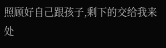照顾好自己跟孩子,剩下的交给我来处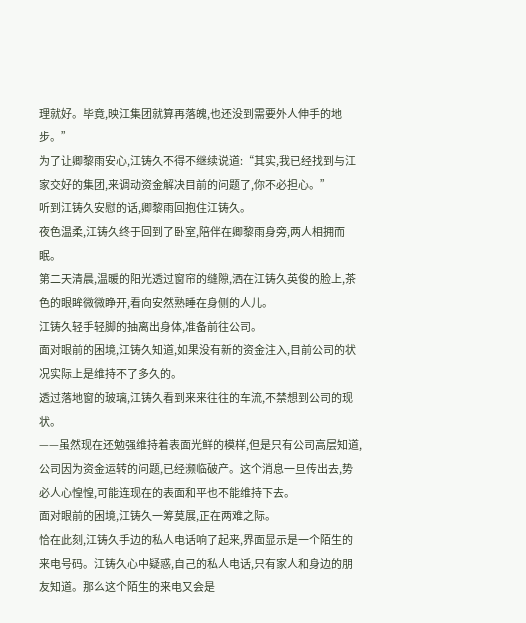理就好。毕竟,映江集团就算再落魄,也还没到需要外人伸手的地步。”
为了让卿黎雨安心,江铸久不得不继续说道:“其实,我已经找到与江家交好的集团,来调动资金解决目前的问题了,你不必担心。”
听到江铸久安慰的话,卿黎雨回抱住江铸久。
夜色温柔,江铸久终于回到了卧室,陪伴在卿黎雨身旁,两人相拥而眠。
第二天清晨,温暖的阳光透过窗帘的缝隙,洒在江铸久英俊的脸上,茶色的眼眸微微睁开,看向安然熟睡在身侧的人儿。
江铸久轻手轻脚的抽离出身体,准备前往公司。
面对眼前的困境,江铸久知道,如果没有新的资金注入,目前公司的状况实际上是维持不了多久的。
透过落地窗的玻璃,江铸久看到来来往往的车流,不禁想到公司的现状。
——虽然现在还勉强维持着表面光鲜的模样,但是只有公司高层知道,公司因为资金运转的问题,已经濒临破产。这个消息一旦传出去,势必人心惶惶,可能连现在的表面和平也不能维持下去。
面对眼前的困境,江铸久一筹莫展,正在两难之际。
恰在此刻,江铸久手边的私人电话响了起来,界面显示是一个陌生的来电号码。江铸久心中疑惑,自己的私人电话,只有家人和身边的朋友知道。那么这个陌生的来电又会是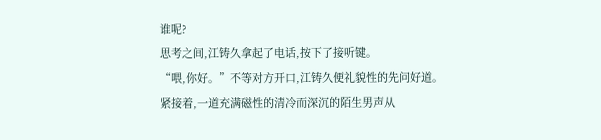谁呢?
思考之间,江铸久拿起了电话,按下了接听键。
“喂,你好。”不等对方开口,江铸久便礼貌性的先问好道。
紧接着,一道充满磁性的清冷而深沉的陌生男声从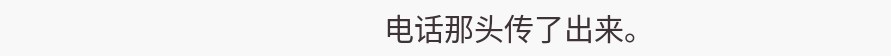电话那头传了出来。